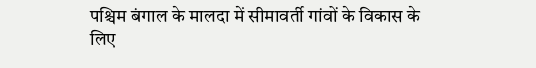पश्चिम बंगाल के मालदा में सीमावर्ती गांवों के विकास के लिए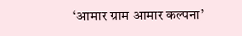‘आमार ग्राम आमार कल्पना’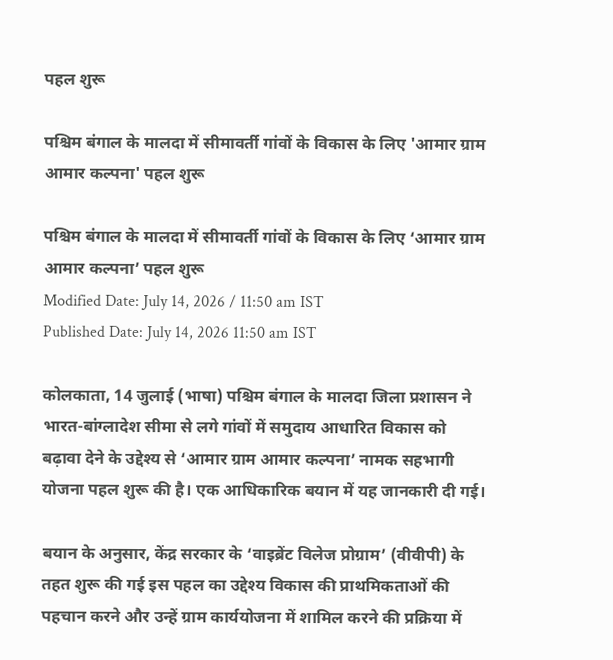पहल शुरू

पश्चिम बंगाल के मालदा में सीमावर्ती गांवों के विकास के लिए 'आमार ग्राम आमार कल्पना' पहल शुरू

पश्चिम बंगाल के मालदा में सीमावर्ती गांवों के विकास के लिए ‘आमार ग्राम आमार कल्पना’ पहल शुरू
Modified Date: July 14, 2026 / 11:50 am IST
Published Date: July 14, 2026 11:50 am IST

कोलकाता, 14 जुलाई (भाषा) पश्चिम बंगाल के मालदा जिला प्रशासन ने भारत-बांग्लादेश सीमा से लगे गांवों में समुदाय आधारित विकास को बढ़ावा देने के उद्देश्य से ‘आमार ग्राम आमार कल्पना’ नामक सहभागी योजना पहल शुरू की है। एक आधिकारिक बयान में यह जानकारी दी गई।

बयान के अनुसार, केंद्र सरकार के ‘वाइब्रेंट विलेज प्रोग्राम’ (वीवीपी) के तहत शुरू की गई इस पहल का उद्देश्य विकास की प्राथमिकताओं की पहचान करने और उन्हें ग्राम कार्ययोजना में शामिल करने की प्रक्रिया में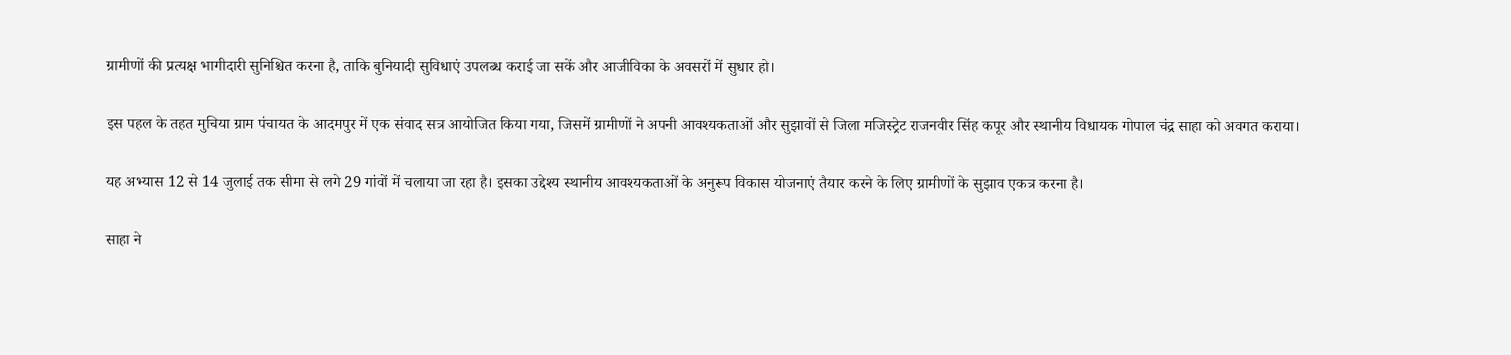ग्रामीणों की प्रत्यक्ष भागीदारी सुनिश्चित करना है, ताकि बुनियादी सुविधाएं उपलब्ध कराई जा सकें और आजीविका के अवसरों में सुधार हो।

इस पहल के तहत मुचिया ग्राम पंचायत के आदमपुर में एक संवाद सत्र आयोजित किया गया, जिसमें ग्रामीणों ने अपनी आवश्यकताओं और सुझावों से जिला मजिस्ट्रेट राजनवीर सिंह कपूर और स्थानीय विधायक गोपाल चंद्र साहा को अवगत कराया।

यह अभ्यास 12 से 14 जुलाई तक सीमा से लगे 29 गांवों में चलाया जा रहा है। इसका उद्देश्य स्थानीय आवश्यकताओं के अनुरूप विकास योजनाएं तैयार करने के लिए ग्रामीणों के सुझाव एकत्र करना है।

साहा ने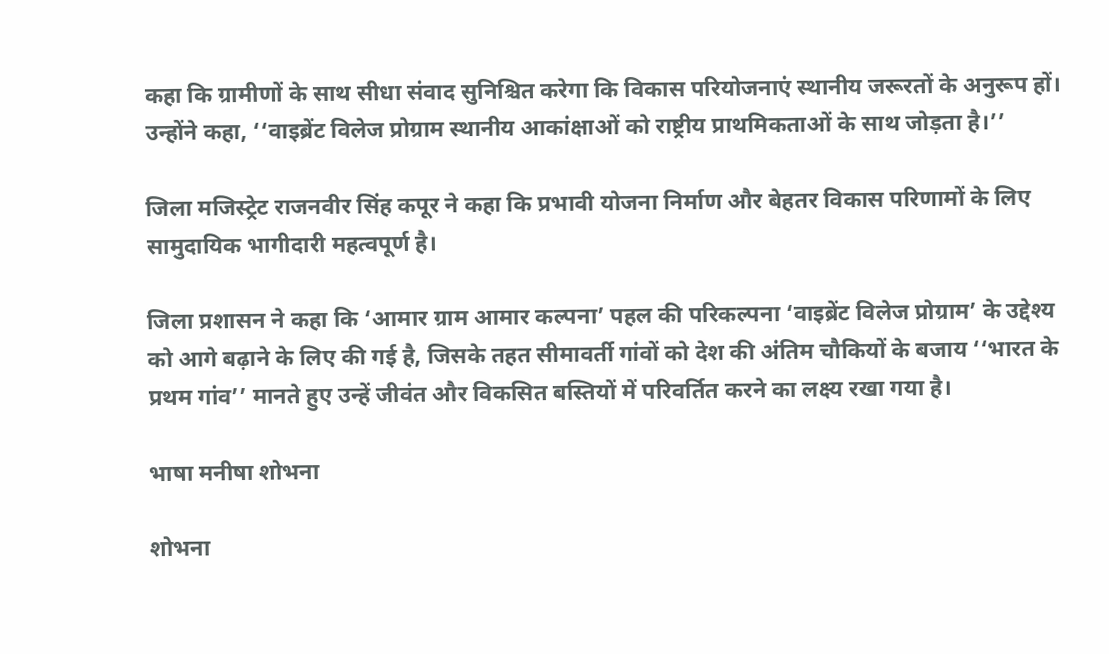कहा कि ग्रामीणों के साथ सीधा संवाद सुनिश्चित करेगा कि विकास परियोजनाएं स्थानीय जरूरतों के अनुरूप हों। उन्होंने कहा, ‘‘वाइब्रेंट विलेज प्रोग्राम स्थानीय आकांक्षाओं को राष्ट्रीय प्राथमिकताओं के साथ जोड़ता है।’’

जिला मजिस्ट्रेट राजनवीर सिंह कपूर ने कहा कि प्रभावी योजना निर्माण और बेहतर विकास परिणामों के लिए सामुदायिक भागीदारी महत्वपूर्ण है।

जिला प्रशासन ने कहा कि ‘आमार ग्राम आमार कल्पना’ पहल की परिकल्पना ‘वाइब्रेंट विलेज प्रोग्राम’ के उद्देश्य को आगे बढ़ाने के लिए की गई है, जिसके तहत सीमावर्ती गांवों को देश की अंतिम चौकियों के बजाय ‘‘भारत के प्रथम गांव’’ मानते हुए उन्हें जीवंत और विकसित बस्तियों में परिवर्तित करने का लक्ष्य रखा गया है।

भाषा मनीषा शोभना

शोभना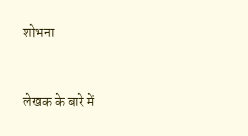शोभना


लेखक के बारे में